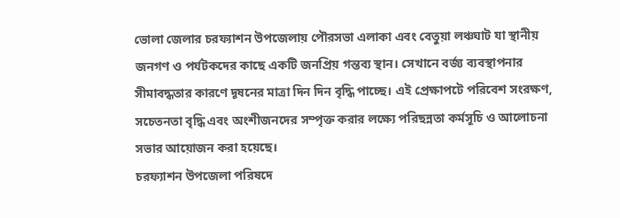ভোলা জেলার চরফ্যাশন উপজেলায় পৌরসভা এলাকা এবং বেতুয়া লঞ্চঘাট যা স্থানীয় জনগণ ও পর্যটকদের কাছে একটি জনপ্রিয় গন্তব্য স্থান। সেখানে বর্জ্য ব্যবস্থাপনার সীমাবদ্ধতার কারণে দূষনের মাত্রা দিন দিন বৃদ্ধি পাচ্ছে। এই প্রেক্ষাপটে পরিবেশ সংরক্ষণ, সচেতনতা বৃদ্ধি এবং অংশীজনদের সম্পৃক্ত করার লক্ষ্যে পরিছন্নতা কর্মসূচি ও আলোচনা সভার আয়োজন করা হয়েছে।
চরফ্যাশন উপজেলা পরিষদে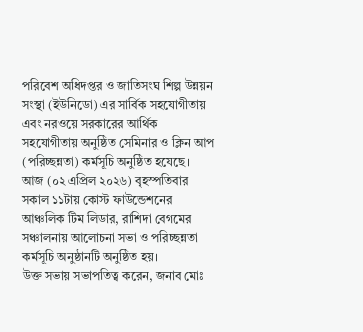পরিবেশ অধিদপ্তর ও জাতিসংঘ শিল্প উন্নয়ন সংস্থা (ইউনিডো) এর সার্বিক সহযোগীতায় এবং নরওয়ে সরকারের আর্থিক সহযোগীতায় অনুষ্ঠিত সেমিনার ও ক্লিন আপ (পরিচ্ছন্নতা) কর্মসূচি অনুষ্ঠিত হযেছে।
আজ (০২ এপ্রিল ২০২৬) বৃহস্পতিবার সকাল ১১টায় কোস্ট ফাউন্ডেশনের আঞ্চলিক টিম লিডার, রাশিদা বেগমের সঞ্চালনায় আলোচনা সভা ও পরিচ্ছন্নতা কর্মসূচি অনুষ্ঠানটি অনুষ্ঠিত হয়।
উক্ত সভায় সভাপতিত্ব করেন, জনাব মোঃ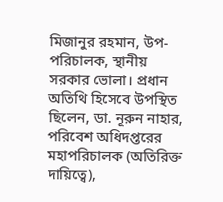মিজানুর রহমান, উপ-পরিচালক, স্থানীয় সরকার ভোলা। প্রধান অতিথি হিসেবে উপস্থিত ছিলেন, ডা. নূরুন নাহার, পরিবেশ অধিদপ্তরের মহাপরিচালক (অতিরিক্ত দায়িত্বে),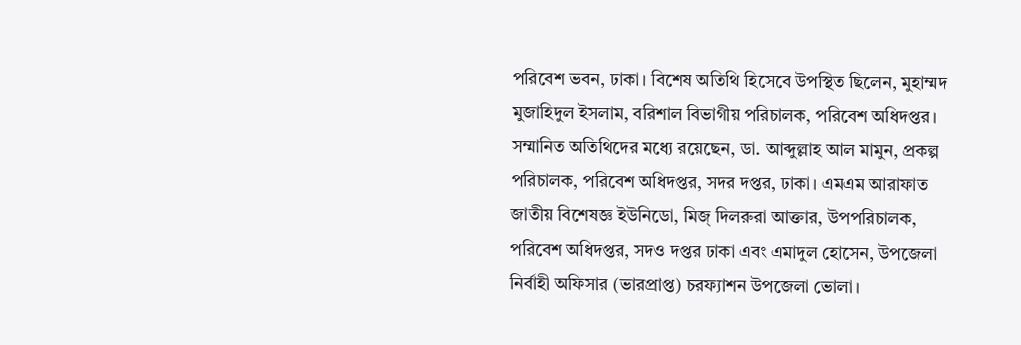পরিবেশ ভবন, ঢাকা। বিশেষ অতিথি হিসেবে উপস্থিত ছিলেন, মুহাম্মদ মুজাহিদুল ইসলাম, বরিশাল বিভাগীয় পরিচালক, পরিবেশ অধিদপ্তর।
সম্মানিত অতিথিদের মধ্যে রয়েছেন, ডা. আব্দুল্লাহ আল মামুন, প্রকল্প পরিচালক, পরিবেশ অধিদপ্তর, সদর দপ্তর, ঢাকা। এমএম আরাফাত জাতীয় বিশেষজ্ঞ ইউনিডো, মিজ্ দিলরুরা আক্তার, উপপরিচালক, পরিবেশ অধিদপ্তর, সদও দপ্তর ঢাকা এবং এমাদুল হোসেন, উপজেলা নির্বাহী অফিসার (ভারপ্রাপ্ত) চরফ্যাশন উপজেলা ভোলা।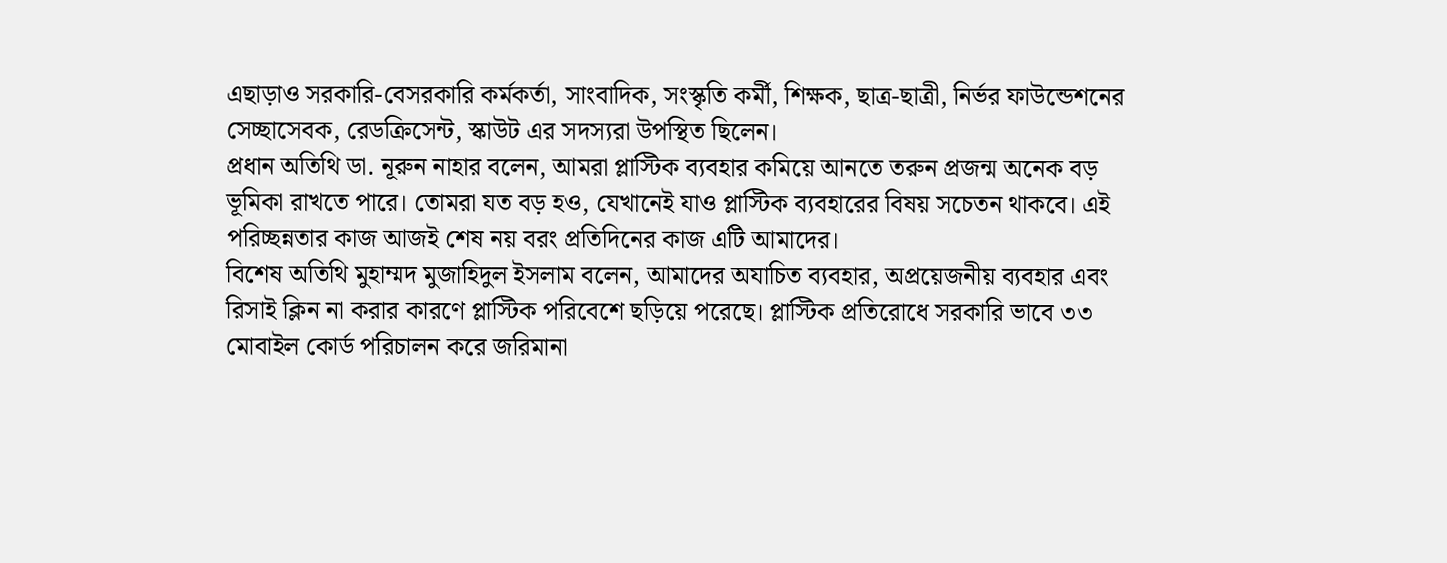এছাড়াও সরকারি-বেসরকারি কর্মকর্তা, সাংবাদিক, সংস্কৃতি কর্মী, শিক্ষক, ছাত্র-ছাত্রী, নির্ভর ফাউন্ডেশনের সেচ্ছাসেবক, রেডক্রিসেন্ট, স্কাউট এর সদস্যরা উপস্থিত ছিলেন।
প্রধান অতিথি ডা. নূরুন নাহার বলেন, আমরা প্লাস্টিক ব্যবহার কমিয়ে আনতে তরুন প্রজন্ম অনেক বড় ভূমিকা রাখতে পারে। তোমরা যত বড় হও, যেখানেই যাও প্লাস্টিক ব্যবহারের বিষয় সচেতন থাকবে। এই পরিচ্ছন্নতার কাজ আজই শেষ নয় বরং প্রতিদিনের কাজ এটি আমাদের।
বিশেষ অতিথি মুহাম্মদ মুজাহিদুল ইসলাম বলেন, আমাদের অযাচিত ব্যবহার, অপ্রয়েজনীয় ব্যবহার এবং রিসাই ক্লিন না করার কারণে প্লাস্টিক পরিবেশে ছড়িয়ে পরেছে। প্লাস্টিক প্রতিরোধে সরকারি ভাবে ৩৩ মোবাইল কোর্ড পরিচালন করে জরিমানা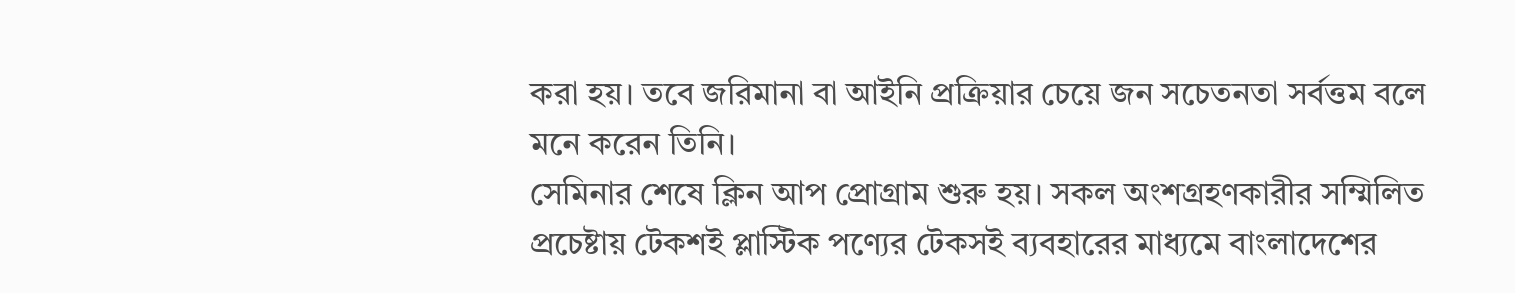করা হয়। তবে জরিমানা বা আইনি প্রক্রিয়ার চেয়ে জন সচেতনতা সর্বত্তম বলে মনে করেন তিনি।
সেমিনার শেষে ক্লিন আপ প্রোগ্রাম শুরু হয়। সকল অংশগ্রহণকারীর সম্মিলিত প্রচেষ্টায় টেকশই প্লাস্টিক পণ্যের টেকসই ব্যবহারের মাধ্যমে বাংলাদেশের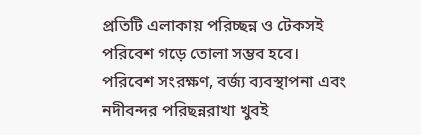প্রতিটি এলাকায় পরিচ্ছন্ন ও টেকসই পরিবেশ গড়ে তোলা সম্ভব হবে।
পরিবেশ সংরক্ষণ, বর্জ্য ব্যবস্থাপনা এবং নদীবন্দর পরিছন্নরাখা খুবই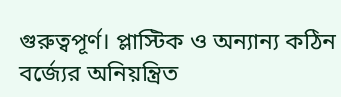গুরুত্বপূর্ণ। প্লাস্টিক ও অন্যান্য কঠিন বর্জ্যের অনিয়ন্ত্রিত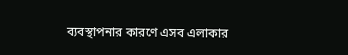ব্যবস্থাপনার কারণে এসব এলাকার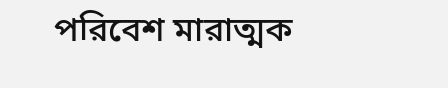পরিবেশ মারাত্মক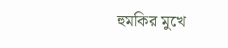হুমকির মুখে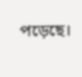পড়েছে।